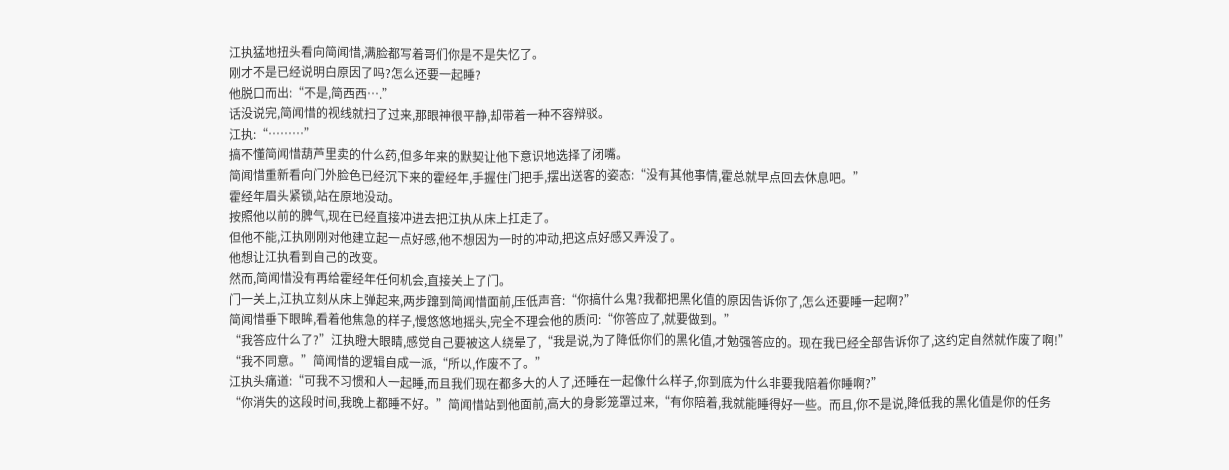江执猛地扭头看向简闻惜,满脸都写着哥们你是不是失忆了。
刚才不是已经说明白原因了吗?怎么还要一起睡?
他脱口而出:“不是,简西西….”
话没说完,简闻惜的视线就扫了过来,那眼神很平静,却带着一种不容辩驳。
江执:“………”
搞不懂简闻惜葫芦里卖的什么药,但多年来的默契让他下意识地选择了闭嘴。
简闻惜重新看向门外脸色已经沉下来的霍经年,手握住门把手,摆出送客的姿态:“没有其他事情,霍总就早点回去休息吧。”
霍经年眉头紧锁,站在原地没动。
按照他以前的脾气,现在已经直接冲进去把江执从床上扛走了。
但他不能,江执刚刚对他建立起一点好感,他不想因为一时的冲动,把这点好感又弄没了。
他想让江执看到自己的改变。
然而,简闻惜没有再给霍经年任何机会,直接关上了门。
门一关上,江执立刻从床上弹起来,两步蹿到简闻惜面前,压低声音:“你搞什么鬼?我都把黑化值的原因告诉你了,怎么还要睡一起啊?”
简闻惜垂下眼眸,看着他焦急的样子,慢悠悠地摇头,完全不理会他的质问:“你答应了,就要做到。”
“我答应什么了?”江执瞪大眼睛,感觉自己要被这人绕晕了,“我是说,为了降低你们的黑化值,才勉强答应的。现在我已经全部告诉你了,这约定自然就作废了啊!”
“我不同意。”简闻惜的逻辑自成一派,“所以,作废不了。”
江执头痛道:“可我不习惯和人一起睡,而且我们现在都多大的人了,还睡在一起像什么样子,你到底为什么非要我陪着你睡啊?”
“你消失的这段时间,我晚上都睡不好。”简闻惜站到他面前,高大的身影笼罩过来,“有你陪着,我就能睡得好一些。而且,你不是说,降低我的黑化值是你的任务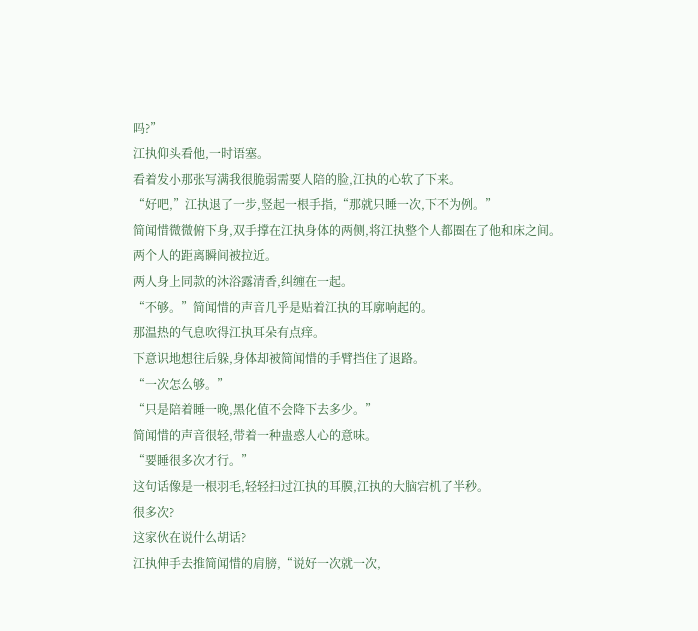吗?”
江执仰头看他,一时语塞。
看着发小那张写满我很脆弱需要人陪的脸,江执的心软了下来。
“好吧,”江执退了一步,竖起一根手指,“那就只睡一次,下不为例。”
简闻惜微微俯下身,双手撑在江执身体的两侧,将江执整个人都圈在了他和床之间。
两个人的距离瞬间被拉近。
两人身上同款的沐浴露清香,纠缠在一起。
“不够。”简闻惜的声音几乎是贴着江执的耳廓响起的。
那温热的气息吹得江执耳朵有点痒。
下意识地想往后躲,身体却被简闻惜的手臂挡住了退路。
“一次怎么够。”
“只是陪着睡一晚,黑化值不会降下去多少。”
简闻惜的声音很轻,带着一种蛊惑人心的意味。
“要睡很多次才行。”
这句话像是一根羽毛,轻轻扫过江执的耳膜,江执的大脑宕机了半秒。
很多次?
这家伙在说什么胡话?
江执伸手去推简闻惜的肩膀,“说好一次就一次,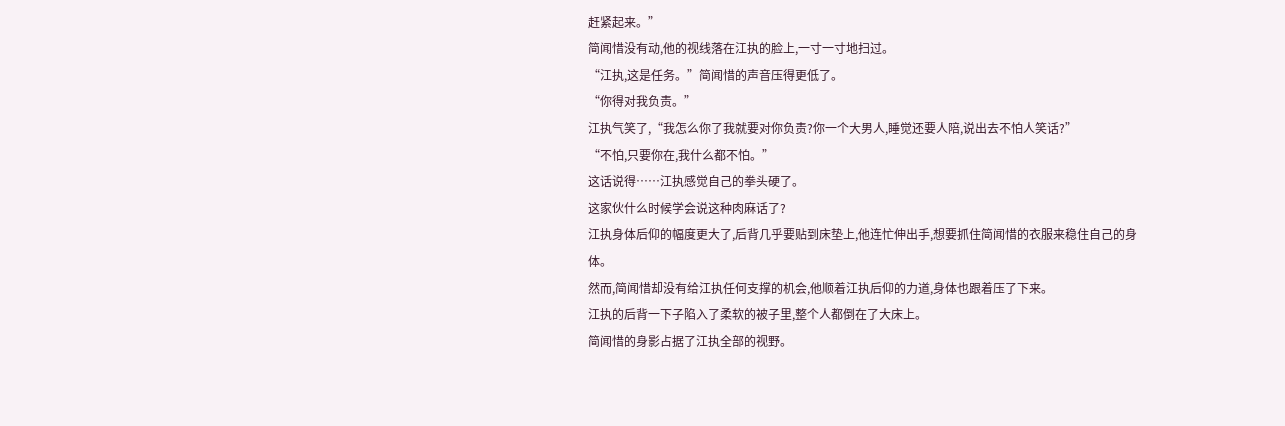赶紧起来。”
简闻惜没有动,他的视线落在江执的脸上,一寸一寸地扫过。
“江执,这是任务。”简闻惜的声音压得更低了。
“你得对我负责。”
江执气笑了,“我怎么你了我就要对你负责?你一个大男人,睡觉还要人陪,说出去不怕人笑话?”
“不怕,只要你在,我什么都不怕。”
这话说得……江执感觉自己的拳头硬了。
这家伙什么时候学会说这种肉麻话了?
江执身体后仰的幅度更大了,后背几乎要贴到床垫上,他连忙伸出手,想要抓住简闻惜的衣服来稳住自己的身体。
然而,简闻惜却没有给江执任何支撑的机会,他顺着江执后仰的力道,身体也跟着压了下来。
江执的后背一下子陷入了柔软的被子里,整个人都倒在了大床上。
简闻惜的身影占据了江执全部的视野。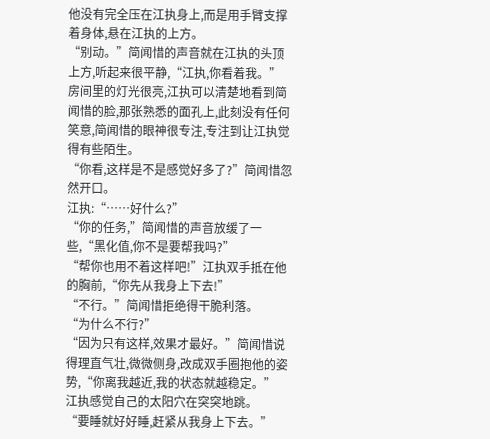他没有完全压在江执身上,而是用手臂支撑着身体,悬在江执的上方。
“别动。”简闻惜的声音就在江执的头顶上方,听起来很平静,“江执,你看着我。”
房间里的灯光很亮,江执可以清楚地看到简闻惜的脸,那张熟悉的面孔上,此刻没有任何笑意,简闻惜的眼神很专注,专注到让江执觉得有些陌生。
“你看,这样是不是感觉好多了?”简闻惜忽然开口。
江执:“……好什么?”
“你的任务,”简闻惜的声音放缓了一些,“黑化值,你不是要帮我吗?”
“帮你也用不着这样吧!”江执双手抵在他的胸前,“你先从我身上下去!”
“不行。”简闻惜拒绝得干脆利落。
“为什么不行?”
“因为只有这样,效果才最好。”简闻惜说得理直气壮,微微侧身,改成双手圈抱他的姿势,“你离我越近,我的状态就越稳定。”
江执感觉自己的太阳穴在突突地跳。
“要睡就好好睡,赶紧从我身上下去。”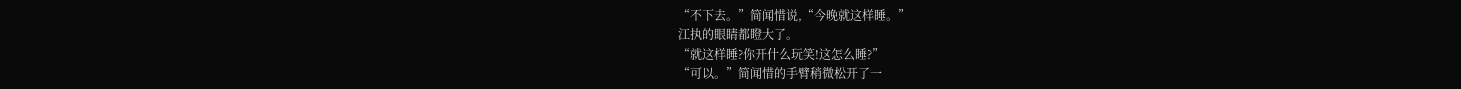“不下去。”简闻惜说,“今晚就这样睡。”
江执的眼睛都瞪大了。
“就这样睡?你开什么玩笑!这怎么睡?”
“可以。”简闻惜的手臂稍微松开了一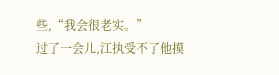些,“我会很老实。”
过了一会儿,江执受不了他摸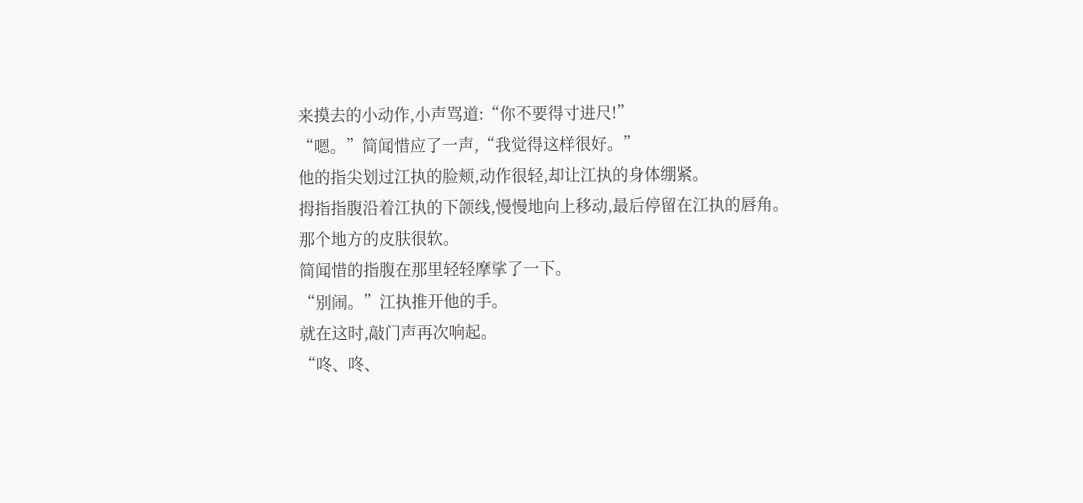来摸去的小动作,小声骂道:“你不要得寸进尺!”
“嗯。”简闻惜应了一声,“我觉得这样很好。”
他的指尖划过江执的脸颊,动作很轻,却让江执的身体绷紧。
拇指指腹沿着江执的下颌线,慢慢地向上移动,最后停留在江执的唇角。
那个地方的皮肤很软。
简闻惜的指腹在那里轻轻摩挲了一下。
“别闹。”江执推开他的手。
就在这时,敲门声再次响起。
“咚、咚、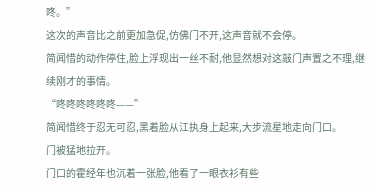咚。”
这次的声音比之前更加急促,仿佛门不开,这声音就不会停。
简闻惜的动作停住,脸上浮现出一丝不耐,他显然想对这敲门声置之不理,继续刚才的事情。
“咚咚咚咚咚咚——”
简闻惜终于忍无可忍,黑着脸从江执身上起来,大步流星地走向门口。
门被猛地拉开。
门口的霍经年也沉着一张脸,他看了一眼衣衫有些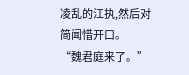凌乱的江执,然后对简闻惜开口。
“魏君庭来了。”